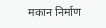मकान निर्माण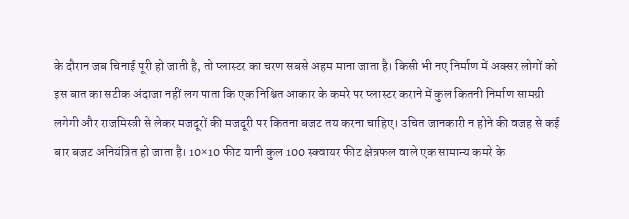के दौरान जब चिनाई पूरी हो जाती है, तो प्लास्टर का चरण सबसे अहम माना जाता है। किसी भी नए निर्माण में अक्सर लोगों को इस बात का सटीक अंदाजा नहीं लग पाता कि एक निश्चित आकार के कमरे पर प्लास्टर कराने में कुल कितनी निर्माण सामग्री लगेगी और राजमिस्त्री से लेकर मजदूरों की मजदूरी पर कितना बजट तय करना चाहिए। उचित जानकारी न होने की वजह से कई बार बजट अनियंत्रित हो जाता है। 10×10 फीट यानी कुल 100 स्क्वायर फीट क्षेत्रफल वाले एक सामान्य कमरे के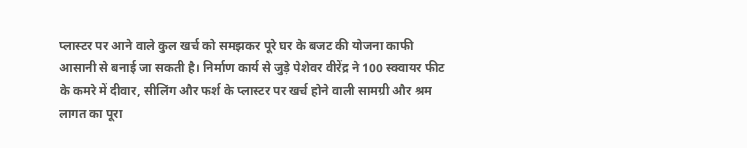प्लास्टर पर आने वाले कुल खर्च को समझकर पूरे घर के बजट की योजना काफी आसानी से बनाई जा सकती है। निर्माण कार्य से जुड़े पेशेवर वीरेंद्र ने 100 स्क्वायर फीट के कमरे में दीवार, सीलिंग और फर्श के प्लास्टर पर खर्च होने वाली सामग्री और श्रम लागत का पूरा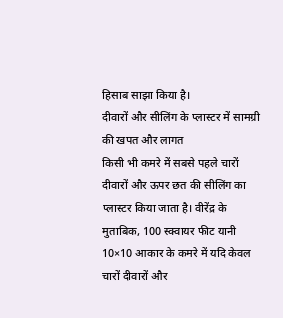हिसाब साझा किया है।
दीवारों और सीलिंग के प्लास्टर में सामग्री की खपत और लागत
किसी भी कमरे में सबसे पहले चारों दीवारों और ऊपर छत की सीलिंग का प्लास्टर किया जाता है। वीरेंद्र के मुताबिक, 100 स्क्वायर फीट यानी 10×10 आकार के कमरे में यदि केवल चारों दीवारों और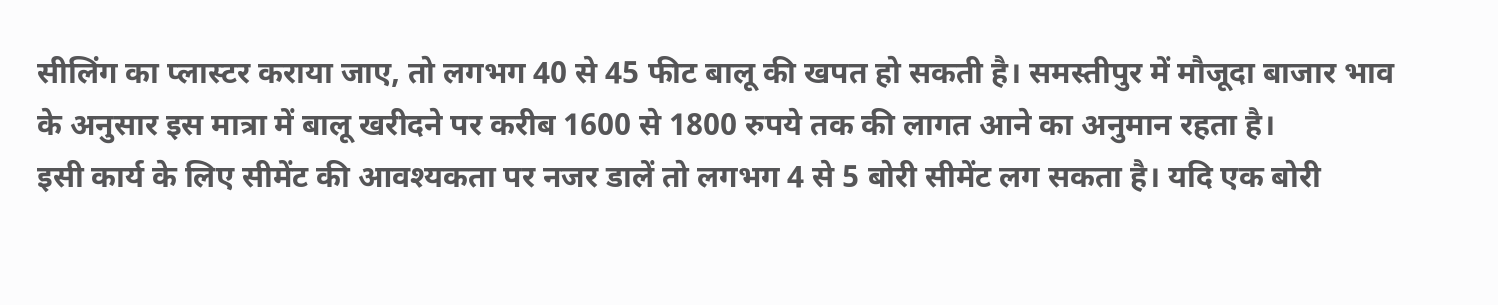सीलिंग का प्लास्टर कराया जाए, तो लगभग 40 से 45 फीट बालू की खपत हो सकती है। समस्तीपुर में मौजूदा बाजार भाव के अनुसार इस मात्रा में बालू खरीदने पर करीब 1600 से 1800 रुपये तक की लागत आने का अनुमान रहता है।
इसी कार्य के लिए सीमेंट की आवश्यकता पर नजर डालें तो लगभग 4 से 5 बोरी सीमेंट लग सकता है। यदि एक बोरी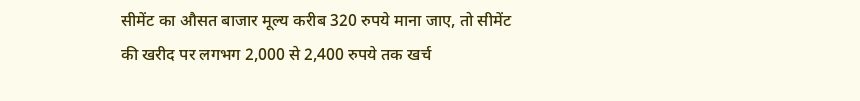सीमेंट का औसत बाजार मूल्य करीब 320 रुपये माना जाए, तो सीमेंट की खरीद पर लगभग 2,000 से 2,400 रुपये तक खर्च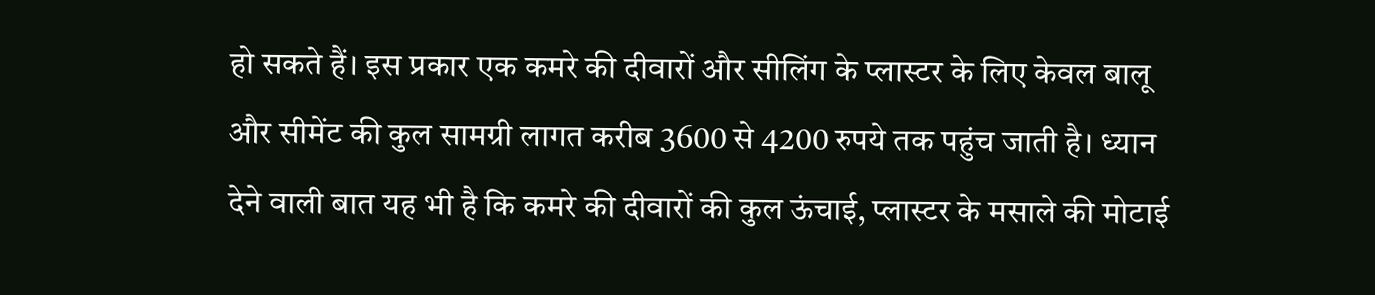हो सकते हैं। इस प्रकार एक कमरे की दीवारों और सीलिंग के प्लास्टर के लिए केवल बालू और सीमेंट की कुल सामग्री लागत करीब 3600 से 4200 रुपये तक पहुंच जाती है। ध्यान देने वाली बात यह भी है कि कमरे की दीवारों की कुल ऊंचाई, प्लास्टर के मसाले की मोटाई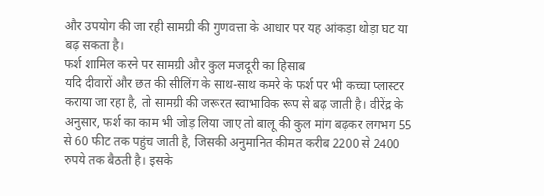और उपयोग की जा रही सामग्री की गुणवत्ता के आधार पर यह आंकड़ा थोड़ा घट या बढ़ सकता है।
फर्श शामिल करने पर सामग्री और कुल मजदूरी का हिसाब
यदि दीवारों और छत की सीलिंग के साथ-साथ कमरे के फर्श पर भी कच्चा प्लास्टर कराया जा रहा है, तो सामग्री की जरूरत स्वाभाविक रूप से बढ़ जाती है। वीरेंद्र के अनुसार, फर्श का काम भी जोड़ लिया जाए तो बालू की कुल मांग बढ़कर लगभग 55 से 60 फीट तक पहुंच जाती है, जिसकी अनुमानित कीमत करीब 2200 से 2400 रुपये तक बैठती है। इसके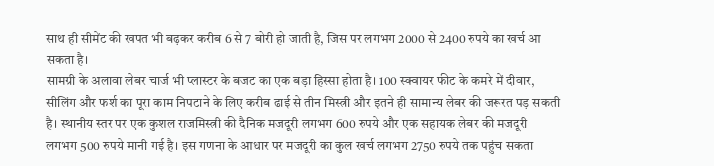साथ ही सीमेंट की खपत भी बढ़कर करीब 6 से 7 बोरी हो जाती है, जिस पर लगभग 2000 से 2400 रुपये का खर्च आ सकता है।
सामग्री के अलावा लेबर चार्ज भी प्लास्टर के बजट का एक बड़ा हिस्सा होता है। 100 स्क्वायर फीट के कमरे में दीवार, सीलिंग और फर्श का पूरा काम निपटाने के लिए करीब ढाई से तीन मिस्त्री और इतने ही सामान्य लेबर की जरूरत पड़ सकती है। स्थानीय स्तर पर एक कुशल राजमिस्त्री की दैनिक मजदूरी लगभग 600 रुपये और एक सहायक लेबर की मजदूरी लगभग 500 रुपये मानी गई है। इस गणना के आधार पर मजदूरी का कुल खर्च लगभग 2750 रुपये तक पहुंच सकता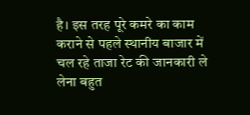है। इस तरह पूरे कमरे का काम कराने से पहले स्थानीय बाजार में चल रहे ताजा रेट की जानकारी ले लेना बहुत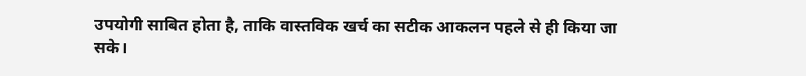उपयोगी साबित होता है, ताकि वास्तविक खर्च का सटीक आकलन पहले से ही किया जा सके।